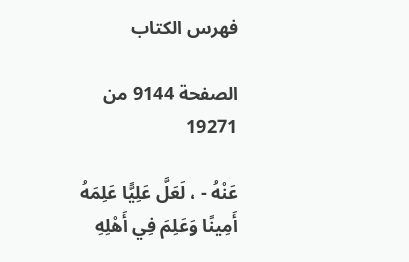فهرس الكتاب

الصفحة 9144 من 19271

عَنْهُ - ، لَعَلَّ عَلِيًّا عَلِمَهُ أَمِينًا وَعَلِمَ فِي أَهْلِهِ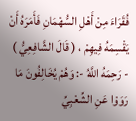فُقَرَاءَ مِنْ أَهْلِ السُّهْمَانِ فَأَمَرَهُ أَنْ يَقْسِمَهُ فِيهِمْ ، ( قَالَ الشَّافِعِيُّ ) - رَحِمَهُ اللَّهُ -: وَهُمْ يُخَالِفُونَ مَا رَوَوْا عَنِ الشِّعْبِيِّ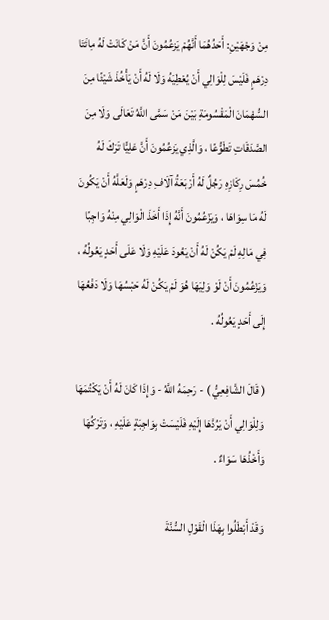مِنْ وَجْهَيْنِ: أَحَدُهُمَا أَنَّهُمْ يَزعُمُونَ أَنَّ مَنْ كَانَتْ لَهُ مِائَتَا دِرْهَمٍ فَلَيْسَ لِلْوَالِي أَنْ يُعْطِيَهُ وَلَا لَهُ أَنْ يَأْخُذَ شَيْئًا مِنَ السُّهْمَانَ الْمَقْسُومَةِ بَيْنَ مَنْ سَمَّى اللَّهُ تَعَالَى وَلَا مِنَ الصَّدَقَاتِ تَطَوُّعًا ، وَالَّذِي يَزعُمُونَ أَنَّ عَلِيًّا تَرَكَ لَهُ خُمُسَ رِكَازِهِ رَجُلٌ لَهُ أَرْبَعَةُ آلَافِ دِرْهَمٍ وَلَعَلَّهُ أَنْ يَكُونَ لَهُ مَا سِوَاهَا ، وَيَزْعُمُونَ أَنَّهُ إِذَا أَخَذَ الْوَالِي مِنْهُ وَاجِبًا فِي مَالِهِ لَمْ يَكُنْ لَهُ أَنْ يَعُودَ عَلَيْهِ وَلَا عَلَى أَحَدٍ يَعُولُهُ ، وَيَزْعُمُونَ أَنْ لَوْ وَلِيَهَا هُوَ لَمْ يَكُنْ لَهُ حَبْسُهَا وَلَا دَفْعُهَا إِلَى أَحَدٍ يَعُولُهُ .

( قَالَ الشَّافِعِيُّ ) - رَحِمَهُ اللَّهُ - وَإِذَا كَانَ لَهُ أَنْ يَكْتُمَهَا وَلِلْوَالِي أَنْ يَرُدَّهَا إِلَيْهِ فَلَيْسَتْ بِوَاجِبَةٍ عَلَيْهِ ، وَتَرْكُهَا وَأَخْذُهَا سَوَاءٌ .

وَقَدْ أَبْطَلُوا بِهَذَا الْقَوْلِ السُّنَّةَ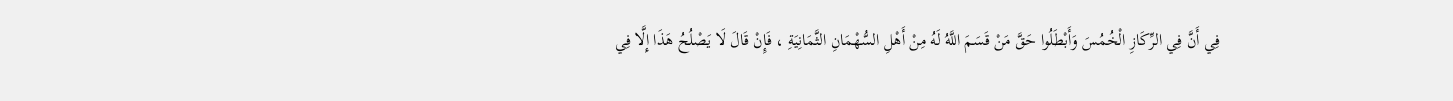فِي أَنَّ فِي الرِّكَازِ الْخُمُسَ وَأَبْطَلُوا حَقَّ مَنْ قَسَمَ اللَّهُ لَهُ مِنْ أَهْلِ السُّهْمَانِ الثَّمَانِيَةِ ، فَإِنْ قَالَ لَا يَصْلُحُ هَذَا إِلَّا فِي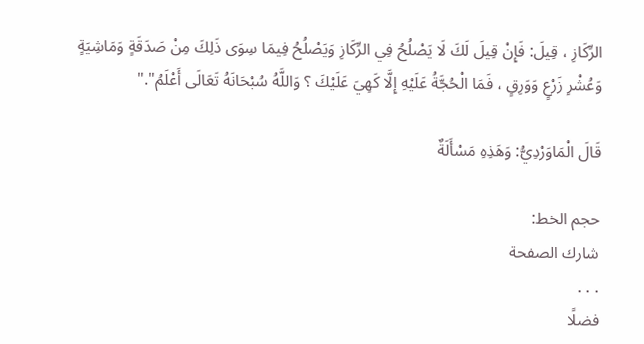الرِّكَازِ ، قِيلَ: فَإِنْ قِيلَ لَكَ لَا يَصْلُحُ فِي الرِّكَازِ وَيَصْلُحُ فِيمَا سِوَى ذَلِكَ مِنْ صَدَقَةٍ وَمَاشِيَةٍ وَعُشْرِ زَرْعٍ وَوَرِقٍ ، فَمَا الْحُجَّةُ عَلَيْهِ إِلَّا كَهِيَ عَلَيْكَ ؟ وَاللَّهُ سُبْحَانَهُ تَعَالَى أَعْلَمُ"."

قَالَ الْمَاوَرْدِيُّ: وَهَذِهِ مَسْأَلَةٌ

حجم الخط:
شارك الصفحة
. . .
فضلًا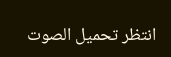انتظر تحميل الصوت